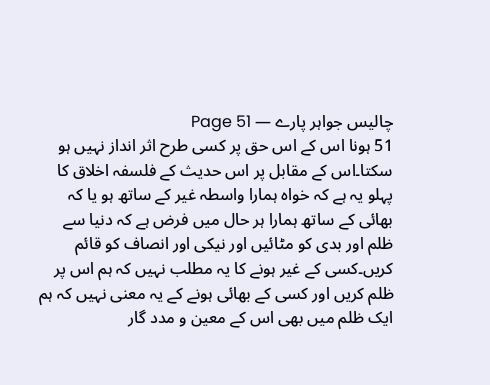چالیس جواہر پارے — Page 51
51 ہونا اس کے اس حق پر کسی طرح اثر انداز نہیں ہو سکتا۔اس کے مقابل پر اس حدیث کے فلسفہ اخلاق کا پہلو یہ ہے کہ خواہ ہمارا واسطہ غیر کے ساتھ ہو یا کہ بھائی کے ساتھ ہمارا ہر حال میں فرض ہے کہ دنیا سے ظلم اور بدی کو مٹائیں اور نیکی اور انصاف کو قائم کریں۔کسی کے غیر ہونے کا یہ مطلب نہیں کہ ہم اس پر ظلم کریں اور کسی کے بھائی ہونے کے یہ معنی نہیں کہ ہم ایک ظلم میں بھی اس کے معین و مدد گار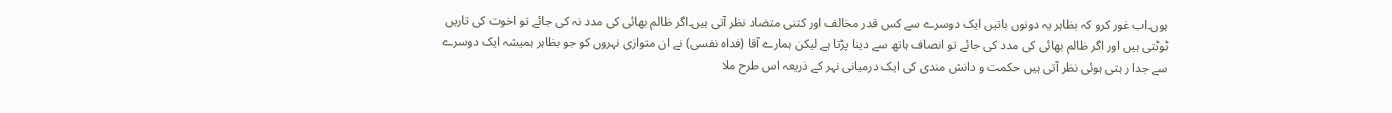ہوں۔اب غور کرو کہ بظاہر یہ دونوں باتیں ایک دوسرے سے کس قدر مخالف اور کتنی متضاد نظر آتی ہیں۔اگر ظالم بھائی کی مدد نہ کی جائے تو اخوت کی تاریں ٹوٹتی ہیں اور اگر ظالم بھائی کی مدد کی جائے تو انصاف ہاتھ سے دینا پڑتا ہے لیکن ہمارے آقا (فداہ نفسی) نے ان متوازی نہروں کو جو بظاہر ہمیشہ ایک دوسرے سے جدا ر ہتی ہوئی نظر آتی ہیں حکمت و دانش مندی کی ایک درمیانی نہر کے ذریعہ اس طرح ملا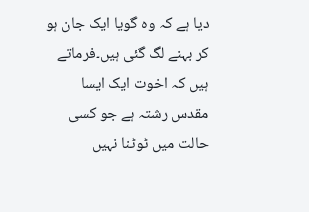دیا ہے کہ وہ گویا ایک جان ہو کر بہنے لگ گئی ہیں۔فرماتے ہیں کہ اخوت ایک ایسا مقدس رشتہ ہے جو کسی حالت میں ٹوٹنا نہیں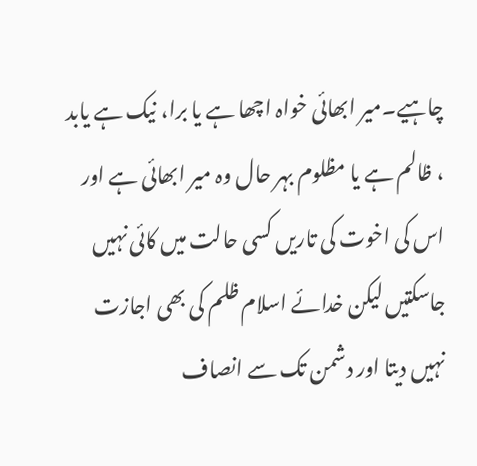چاہیے۔میر ابھائی خواہ اچھا ہے یا برا، نیک ہے یابد ، ظالم ہے یا مظلوم بہر حال وہ میر ابھائی ہے اور اس کی اخوت کی تاریں کسی حالت میں کائی نہیں جاسکتیں لیکن خدائے اسلام ظلم کی بھی اجازت نہیں دیتا اور دشمن تک سے انصاف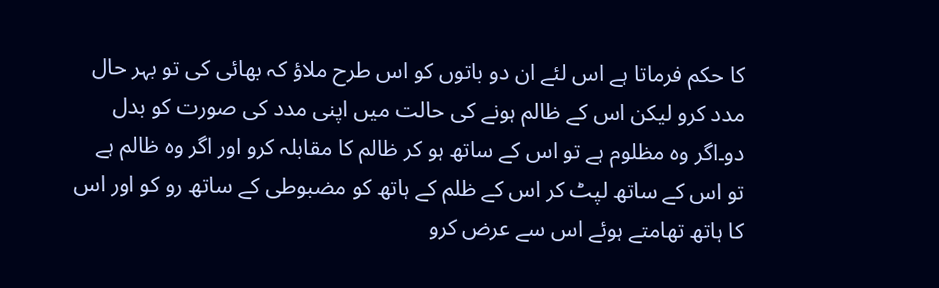کا حکم فرماتا ہے اس لئے ان دو باتوں کو اس طرح ملاؤ کہ بھائی کی تو بہر حال مدد کرو لیکن اس کے ظالم ہونے کی حالت میں اپنی مدد کی صورت کو بدل دو۔اگر وہ مظلوم ہے تو اس کے ساتھ ہو کر ظالم کا مقابلہ کرو اور اگر وہ ظالم ہے تو اس کے ساتھ لپٹ کر اس کے ظلم کے ہاتھ کو مضبوطی کے ساتھ رو کو اور اس کا ہاتھ تھامتے ہوئے اس سے عرض کرو